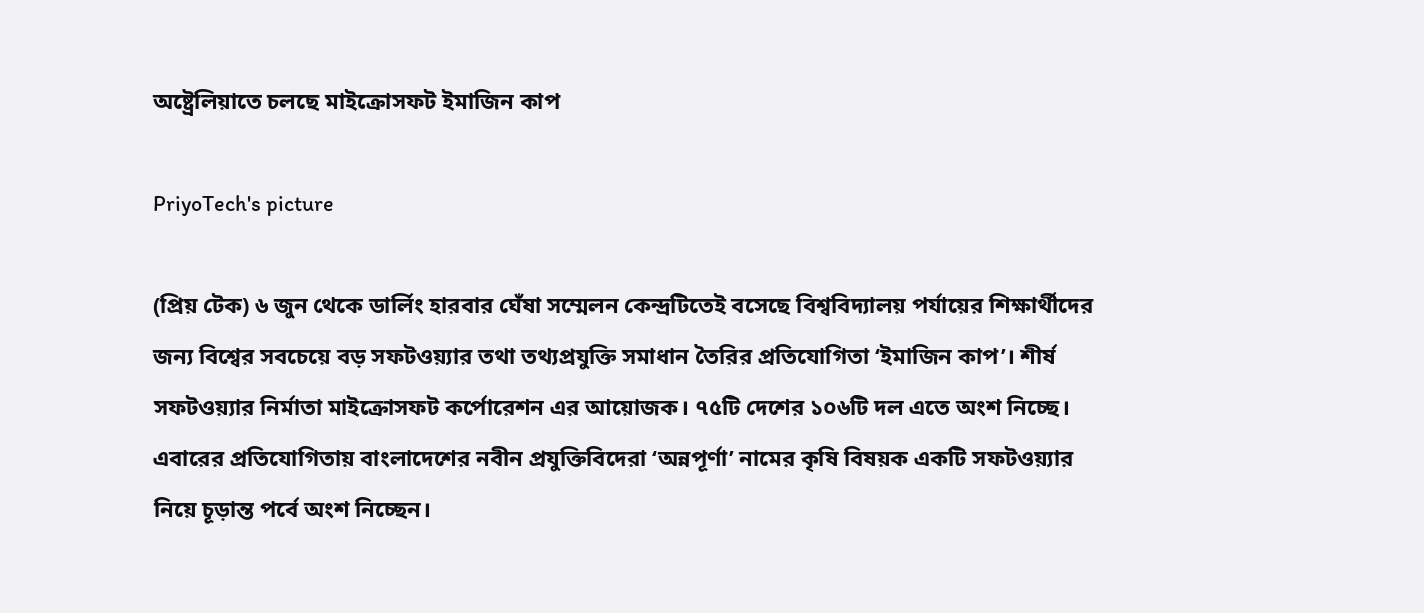অষ্ট্রেলিয়াতে চলছে মাইক্রোসফট ইমাজিন কাপ

PriyoTech's picture

(প্রিয় টেক) ৬ জুন থেকে ডার্লিং হারবার ঘেঁষা সম্মেলন কেন্দ্রটিতেই বসেছে বিশ্ববিদ্যালয় পর্যায়ের শিক্ষার্থীদের জন্য বিশ্বের সবচেয়ে বড় সফটওয়্যার তথা তথ্যপ্রযুক্তি সমাধান তৈরির প্রতিযোগিতা ‘ইমাজিন কাপ’। শীর্ষ সফটওয়্যার নির্মাতা মাইক্রোসফট কর্পোরেশন এর আয়োজক। ৭৫টি দেশের ১০৬টি দল এতে অংশ নিচ্ছে।
এবারের প্রতিযোগিতায় বাংলাদেশের নবীন প্রযুক্তিবিদেরা ‘অন্নপূর্ণা’ নামের কৃষি বিষয়ক একটি সফটওয়্যার নিয়ে চূড়ান্ত পর্বে অংশ নিচ্ছেন।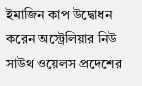ইমাজিন কাপ উদ্বোধন করেন অস্ট্রেলিয়ার নিউ সাউথ ওয়েলস প্রদেশের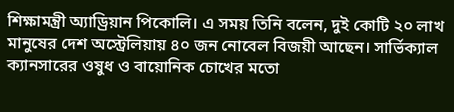শিক্ষামন্ত্রী অ্যাড্রিয়ান পিকোলি। এ সময় তিনি বলেন, দুই কোটি ২০ লাখ মানুষের দেশ অস্ট্রেলিয়ায় ৪০ জন নোবেল বিজয়ী আছেন। সার্ভিক্যাল ক্যানসারের ওষুধ ও বায়োনিক চোখের মতো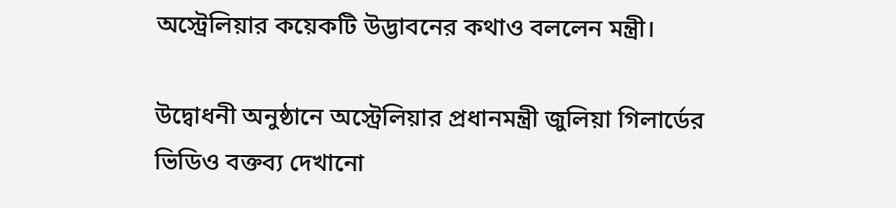অস্ট্রেলিয়ার কয়েকটি উদ্ভাবনের কথাও বললেন মন্ত্রী।

উদ্বোধনী অনুষ্ঠানে অস্ট্রেলিয়ার প্রধানমন্ত্রী জুলিয়া গিলার্ডের ভিডিও বক্তব্য দেখানো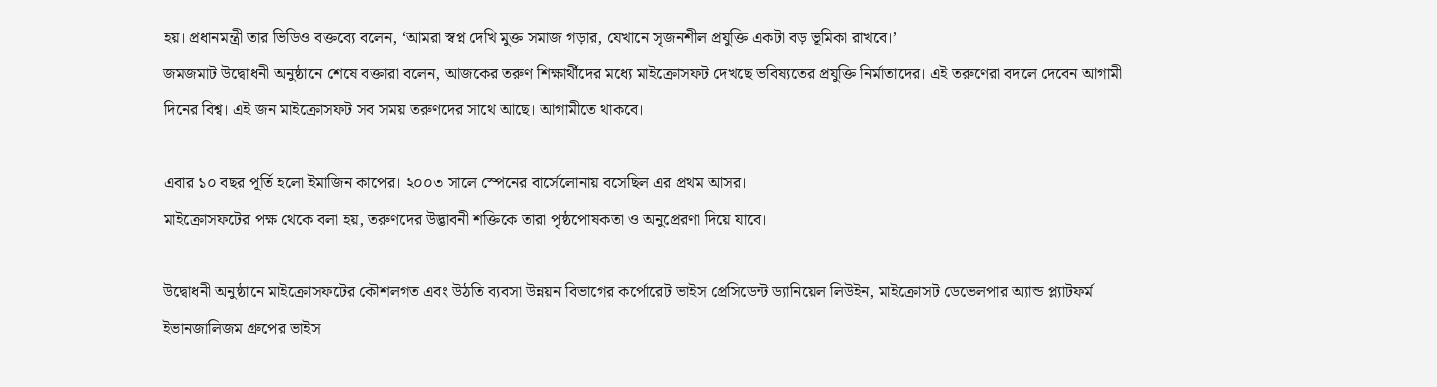হয়। প্রধানমন্ত্রী তার ভিডিও বক্তব্যে বলেন, ‘আমরা স্বপ্ন দেখি মুক্ত সমাজ গড়ার, যেখানে সৃজনশীল প্রযুক্তি একটা বড় ভূমিকা রাখবে।’
জমজমাট উদ্বোধনী অনুষ্ঠানে শেষে বক্তারা বলেন, আজকের তরুণ শিক্ষার্থীদের মধ্যে মাইক্রোসফট দেখছে ভবিষ্যতের প্রযুক্তি নির্মাতাদের। এই তরুণেরা বদলে দেবেন আগামী দিনের বিশ্ব। এই জন মাইক্রোসফট সব সময় তরুণদের সাথে আছে। আগামীতে থাকবে।

এবার ১০ বছর পূর্তি হলো ইমাজিন কাপের। ২০০৩ সালে স্পেনের বার্সেলোনায় বসেছিল এর প্রথম আসর।
মাইক্রোসফটের পক্ষ থেকে বলা হয়, তরুণদের উদ্ভাবনী শক্তিকে তারা পৃষ্ঠপোষকতা ও অনুপ্রেরণা দিয়ে যাবে।

উদ্বোধনী অনুষ্ঠানে মাইক্রোসফটের কৌশলগত এবং উঠতি ব্যবসা উন্নয়ন বিভাগের কর্পোরেট ভাইস প্রেসিডেন্ট ড্যানিয়েল লিউইন, মাইক্রোসট ডেভেলপার অ্যান্ড প্ল্যাটফর্ম ইভানজালিজম গ্রুপের ভাইস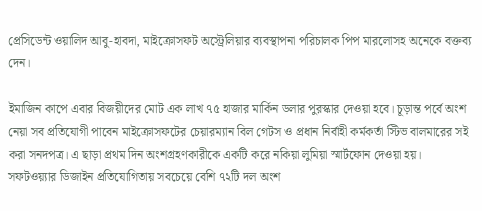প্রেসিডেন্ট ওয়ালিদ আবু-হাবদা, মাইক্রোসফট অস্ট্রেলিয়ার ব্যবস্থাপনা পরিচালক পিপ মারলোসহ অনেকে বক্তব্য দেন।

ইমাজিন কাপে এবার বিজয়ীদের মোট এক লাখ ৭৫ হাজার মার্কিন ডলার পুরস্কার দেওয়া হবে। চূড়ান্ত পর্বে অংশ নেয়া সব প্রতিযোগী পাবেন মাইক্রোসফটের চেয়ারম্যান বিল গেটস ও প্রধান নির্বাহী কর্মকর্তা স্টিভ বালমারের সই করা সনদপত্র। এ ছাড়া প্রথম দিন অংশগ্রহণকারীকে একটি করে নকিয়া লুমিয়া স্মার্টফোন দেওয়া হয়।
সফটওয়্যার ডিজাইন প্রতিযোগিতায় সবচেয়ে বেশি ৭২টি দল অংশ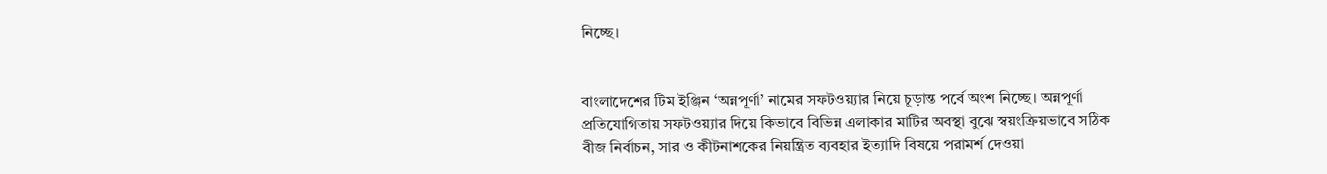নিচ্ছে।


বাংলাদেশের টিম ইঞ্জিন ‘অন্নপূর্ণা’ নামের সফটওয়্যার নিয়ে চূড়ান্ত পর্বে অংশ নিচ্ছে। অন্নপূর্ণা প্রতিযোগিতায় সফটওয়্যার দিয়ে কিভাবে বিভিন্ন এলাকার মাটির অবস্থা বুঝে স্বয়ংক্রিয়ভাবে সঠিক বীজ নির্বাচন, সার ও কীটনাশকের নিয়ন্ত্রিত ব্যবহার ইত্যাদি বিষয়ে পরামর্শ দেওয়া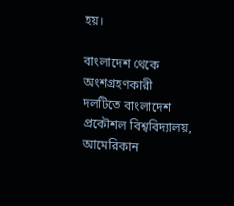হয়।

বাংলাদেশ থেকে অংশগ্রহণকারী দলটিতে বাংলাদেশ প্রকৌশল বিশ্ববিদ্যালয়, আমেরিকান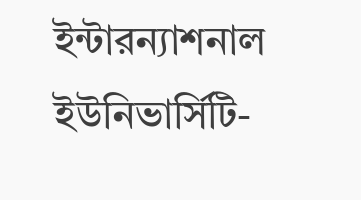ইন্টারন্যাশনাল ইউনিভার্সিটি-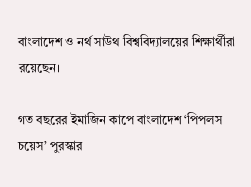বাংলাদেশ ও নর্থ সাউথ বিশ্ববিদ্যালয়ের শিক্ষার্থীরা রয়েছেন।

গত বছরের ইমাজিন কাপে বাংলাদেশ ‘পিপলস চয়েস’ পুরস্কার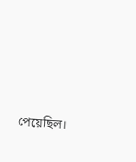পেয়েছিল।